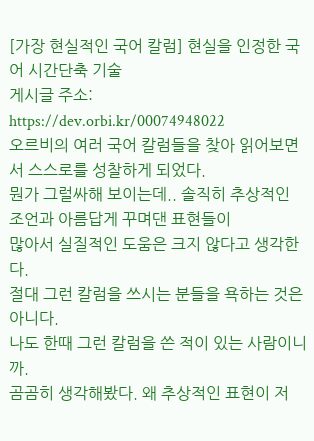[가장 현실적인 국어 칼럼] 현실을 인정한 국어 시간단축 기술
게시글 주소: https://dev.orbi.kr/00074948022
오르비의 여러 국어 칼럼들을 찾아 읽어보면서 스스로를 성찰하게 되었다.
뭔가 그럴싸해 보이는데.. 솔직히 추상적인 조언과 아름답게 꾸며댄 표현들이
많아서 실질적인 도움은 크지 않다고 생각한다.
절대 그런 칼럼을 쓰시는 분들을 욕하는 것은 아니다.
나도 한때 그런 칼럼을 쓴 적이 있는 사람이니까.
곰곰히 생각해봤다. 왜 추상적인 표현이 저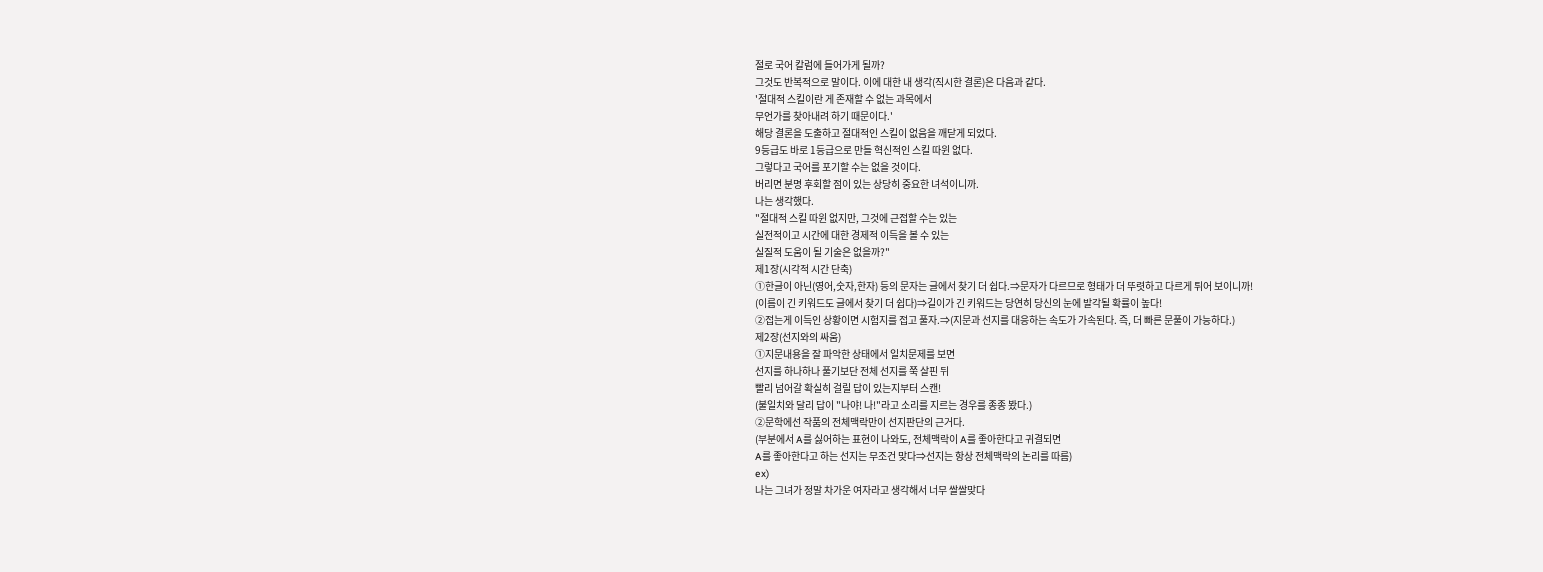절로 국어 칼럼에 들어가게 될까?
그것도 반복적으로 말이다. 이에 대한 내 생각(직시한 결론)은 다음과 같다.
'절대적 스킬이란 게 존재할 수 없는 과목에서
무언가를 찾아내려 하기 때문이다.'
해당 결론을 도출하고 절대적인 스킬이 없음을 깨닫게 되었다.
9등급도 바로 1등급으로 만들 혁신적인 스킬 따윈 없다.
그렇다고 국어를 포기할 수는 없을 것이다.
버리면 분명 후회할 점이 있는 상당히 중요한 녀석이니까.
나는 생각했다.
"절대적 스킬 따윈 없지만, 그것에 근접할 수는 있는
실전적이고 시간에 대한 경제적 이득을 볼 수 있는
실질적 도움이 될 기술은 없을까?"
제1장(시각적 시간 단축)
①한글이 아닌(영어,숫자,한자) 등의 문자는 글에서 찾기 더 쉽다.⇒문자가 다르므로 형태가 더 뚜렷하고 다르게 튀어 보이니까!
(이름이 긴 키워드도 글에서 찾기 더 쉽다)⇒길이가 긴 키워드는 당연히 당신의 눈에 발각될 확률이 높다!
②접는게 이득인 상황이면 시험지를 접고 풀자.⇒(지문과 선지를 대응하는 속도가 가속된다. 즉, 더 빠른 문풀이 가능하다.)
제2장(선지와의 싸움)
①지문내용을 잘 파악한 상태에서 일치문제를 보면
선지를 하나하나 풀기보단 전체 선지를 쭉 살핀 뒤
빨리 넘어갈 확실히 걸릴 답이 있는지부터 스캔!
(불일치와 달리 답이 "나야! 나!"라고 소리를 지르는 경우를 종종 봤다.)
②문학에선 작품의 전체맥락만이 선지판단의 근거다.
(부분에서 A를 싫어하는 표현이 나와도, 전체맥락이 A를 좋아한다고 귀결되면
A를 좋아한다고 하는 선지는 무조건 맞다⇒선지는 항상 전체맥락의 논리를 따름)
ex)
나는 그녀가 정말 차가운 여자라고 생각해서 너무 쌀쌀맞다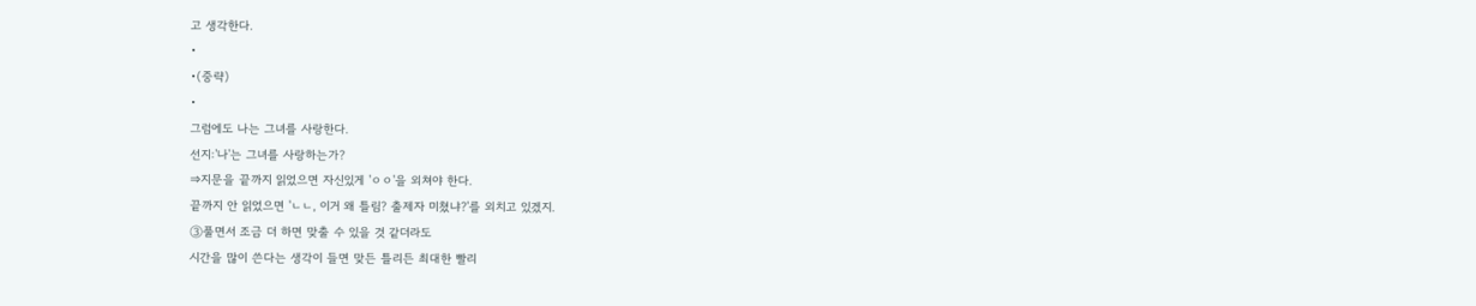고 생각한다.
•
•(중략)
•
그럼에도 나는 그녀를 사랑한다.
선지:'나'는 그녀를 사랑하는가?
⇒지문을 끝까지 읽었으면 자신있게 'ㅇㅇ'을 외쳐야 한다.
끝까지 안 읽었으면 'ㄴㄴ, 이거 왜 틀림? 출제자 미쳤냐?'를 외치고 있겠지.
③풀면서 조금 더 하면 맞출 수 있을 것 같더라도
시간을 많이 쓴다는 생각이 들면 맞든 틀리든 최대한 빨리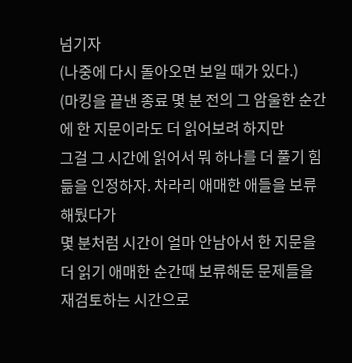넘기자
(나중에 다시 돌아오면 보일 때가 있다.)
(마킹을 끝낸 종료 몇 분 전의 그 암울한 순간에 한 지문이라도 더 읽어보려 하지만
그걸 그 시간에 읽어서 뭐 하나를 더 풀기 힘듦을 인정하자. 차라리 애매한 애들을 보류해뒀다가
몇 분처럼 시간이 얼마 안남아서 한 지문을 더 읽기 애매한 순간때 보류해둔 문제들을
재검토하는 시간으로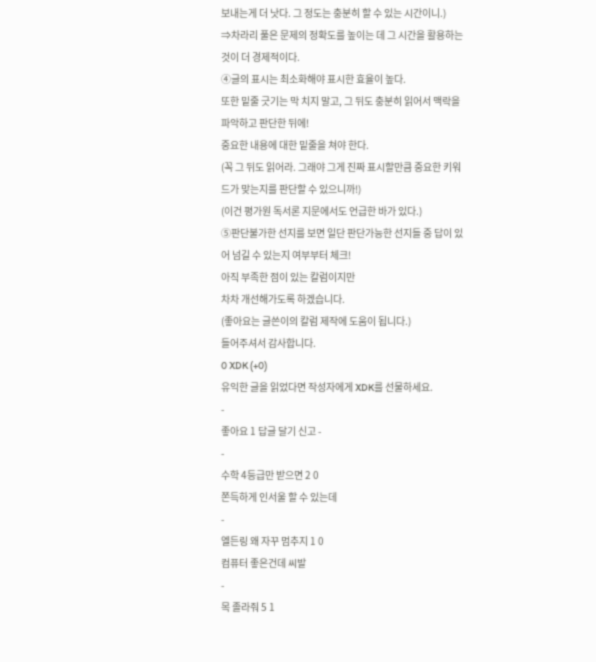보내는게 더 낫다. 그 정도는 충분히 할 수 있는 시간이니.)
⇒차라리 풀은 문제의 정확도를 높이는 데 그 시간을 활용하는 것이 더 경제적이다.
④글의 표시는 최소화해야 표시한 효율이 높다.
또한 밑줄 긋기는 막 치지 말고, 그 뒤도 충분히 읽어서 맥락을 파악하고 판단한 뒤에!
중요한 내용에 대한 밑줄을 쳐야 한다.
(꼭 그 뒤도 읽어라. 그래야 그게 진짜 표시할만큼 중요한 키워드가 맞는지를 판단할 수 있으니까!)
(이건 평가원 독서론 지문에서도 언급한 바가 있다.)
⑤판단불가한 선지를 보면 일단 판단가능한 선지들 중 답이 있어 넘길 수 있는지 여부부터 체크!
아직 부족한 점이 있는 칼럼이지만
차차 개선해가도록 하겠습니다.
(좋아요는 글쓴이의 칼럼 제작에 도움이 됩니다.)
들어주셔서 감사합니다.
0 XDK (+0)
유익한 글을 읽었다면 작성자에게 XDK를 선물하세요.
-
좋아요 1 답글 달기 신고 -
-
수학 4등급만 받으면 2 0
쫀득하게 인서울 할 수 있는데
-
엘든링 왜 자꾸 멈추지 1 0
컴퓨터 좋은건데 씨발
-
목 졸라줘 5 1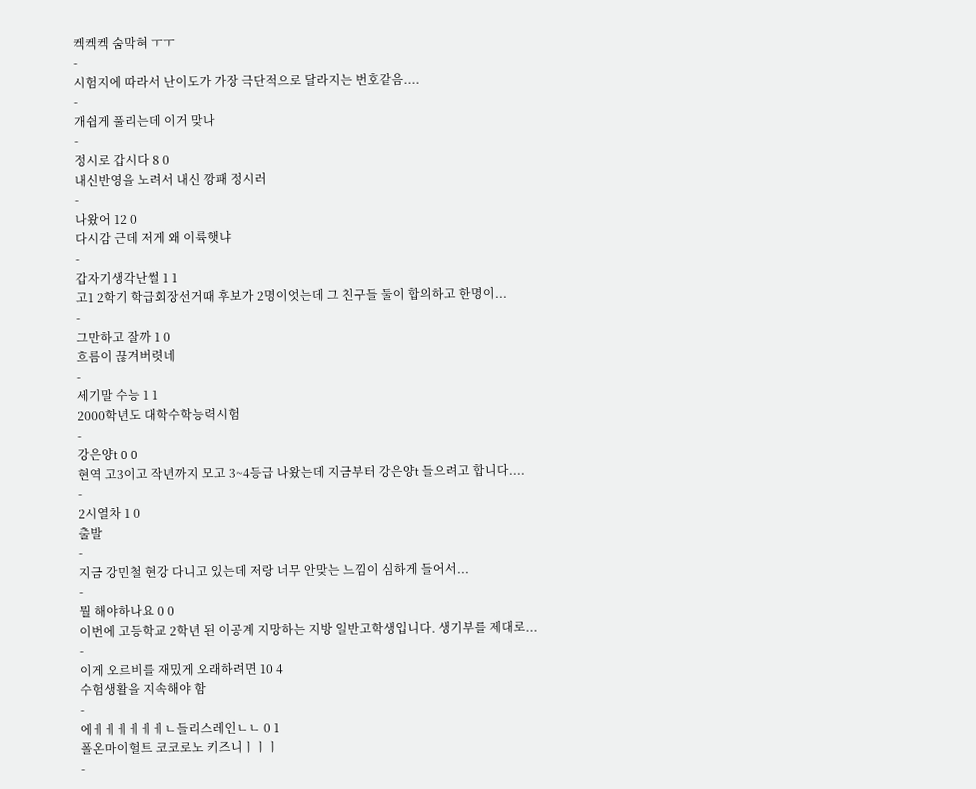켁켁켁 숨막혀 ㅜㅜ
-
시험지에 따라서 난이도가 가장 극단적으로 달라지는 번호같음....
-
개쉽게 풀리는데 이거 맞나
-
정시로 갑시다 8 0
내신반영을 노려서 내신 깡패 정시러
-
나왔어 12 0
다시감 근데 저게 왜 이륙햇냐
-
갑자기생각난썰 1 1
고1 2학기 학급회장선거때 후보가 2명이엇는데 그 친구들 둘이 합의하고 한명이...
-
그만하고 잘까 1 0
흐름이 끊겨버렷네
-
세기말 수능 1 1
2000학년도 대학수학능력시험
-
강은양t 0 0
현역 고3이고 작년까지 모고 3~4등급 나왔는데 지금부터 강은양t 들으려고 합니다....
-
2시열차 1 0
출발
-
지금 강민철 현강 다니고 있는데 저랑 너무 안맞는 느낌이 심하게 들어서...
-
뭘 해야하나요 0 0
이번에 고등학교 2학년 된 이공계 지망하는 지방 일반고학생입니다. 생기부를 제대로...
-
이게 오르비를 재밌게 오래하려면 10 4
수험생활을 지속해야 함
-
에ㅔㅔㅔㅔㅔㅔㄴ들리스레인ㄴㄴ 0 1
폴온마이헐트 코코로노 키즈니ㅣㅣㅣ
-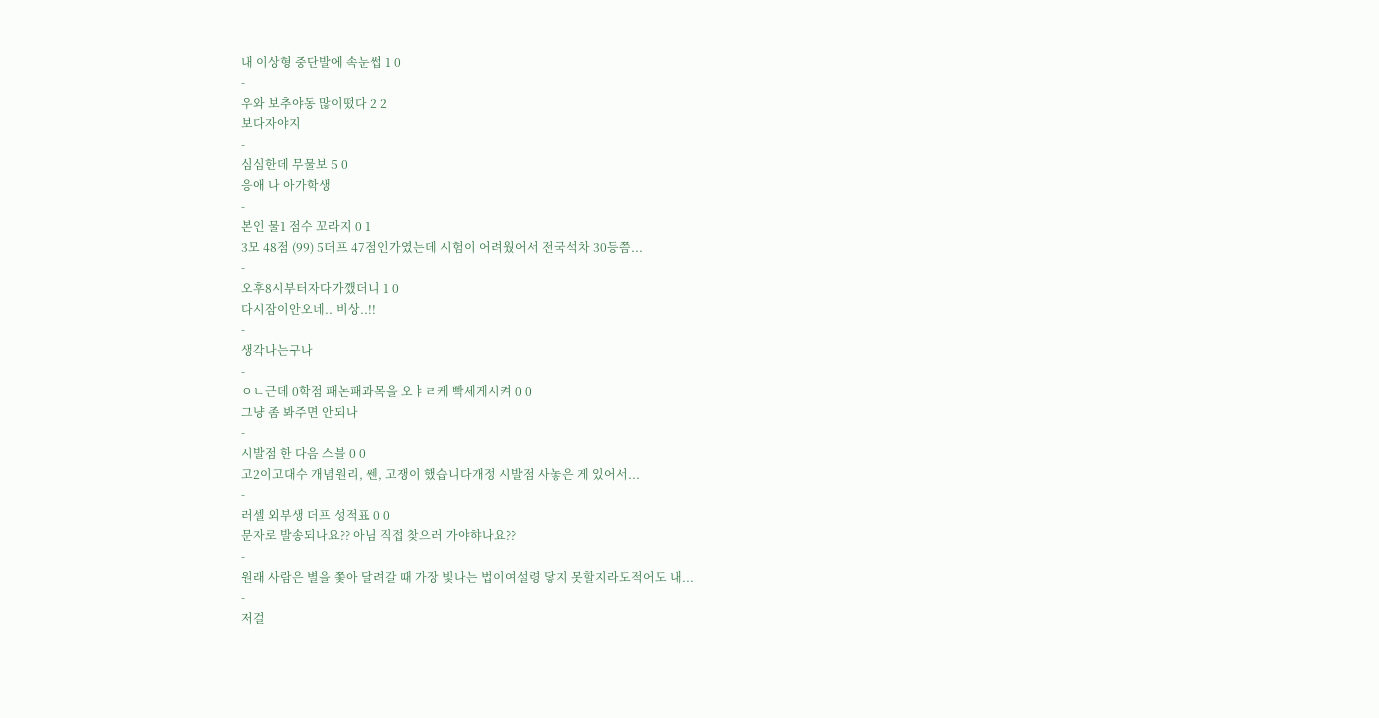내 이상형 중단발에 속눈썹 1 0
-
우와 보추야동 많이떴다 2 2
보다자야지
-
심심한데 무물보 5 0
응애 나 아가학생
-
본인 물1 점수 꼬라지 0 1
3모 48점 (99) 5더프 47점인가였는데 시험이 어려웠어서 전국석차 30등쯤...
-
오후8시부터자다가깼더니 1 0
다시잠이안오네.. 비상..!!
-
생각나는구나
-
ㅇㄴ근데 0학점 패논패과목을 오ㅑㄹ케 빡세게시켜 0 0
그냥 좀 봐주면 안되나
-
시발점 한 다음 스블 0 0
고2이고대수 개념원리, 쎈, 고쟁이 했습니다개정 시발점 사놓은 게 있어서...
-
러셀 외부생 더프 성적표 0 0
문자로 발송되나요?? 아님 직접 찾으러 가야햐나요??
-
원래 사람은 별을 쫓아 달려갈 때 가장 빛나는 법이여설령 닿지 못할지라도적어도 내...
-
저걸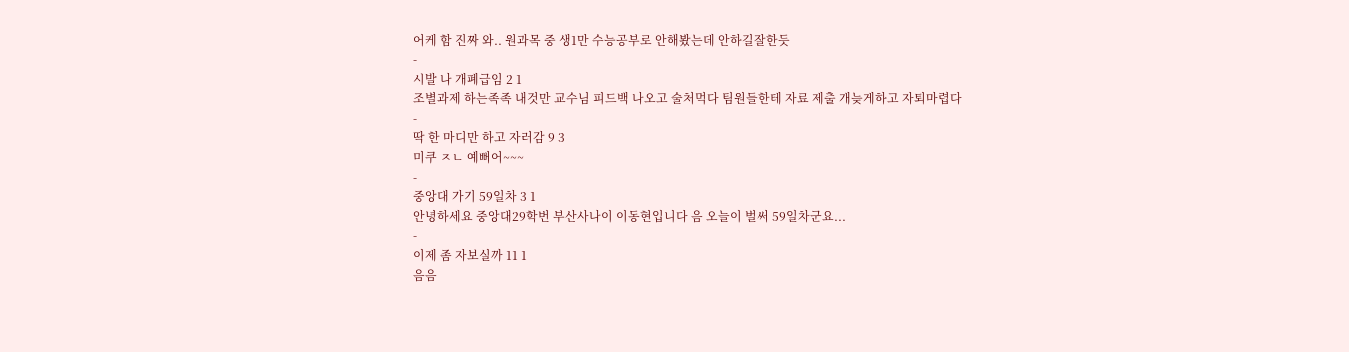어케 함 진짜 와.. 원과목 중 생1만 수능공부로 안해봤는데 안하길잘한듯
-
시발 나 개폐급임 2 1
조별과제 하는족족 내것만 교수님 피드백 나오고 술처먹다 팀원들한테 자료 제출 개늦게하고 자퇴마렵다
-
딱 한 마디만 하고 자러감 9 3
미쿠 ㅈㄴ 예뻐어~~~
-
중앙대 가기 59일차 3 1
안녕하세요 중앙대29학번 부산사나이 이동현입니다 음 오늘이 벌써 59일차군요...
-
이제 좀 자보실까 11 1
음음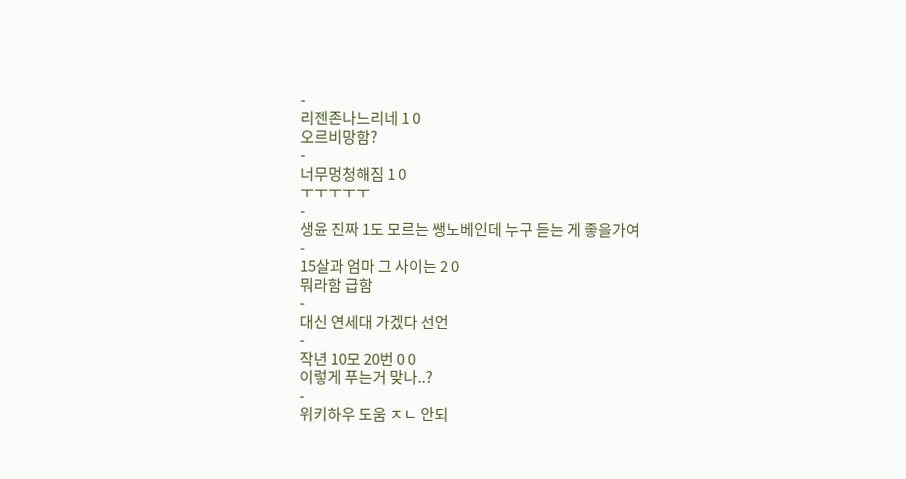-
리젠존나느리네 1 0
오르비망함?
-
너무멍청해짐 1 0
ㅜㅜㅜㅜㅜ
-
생윤 진짜 1도 모르는 쌩노베인데 누구 듣는 게 좋을가여
-
15살과 엄마 그 사이는 2 0
뭐라함 급함
-
대신 연세대 가겠다 선언
-
작년 10모 20번 0 0
이렇게 푸는거 맞나..?
-
위키하우 도움 ㅈㄴ 안되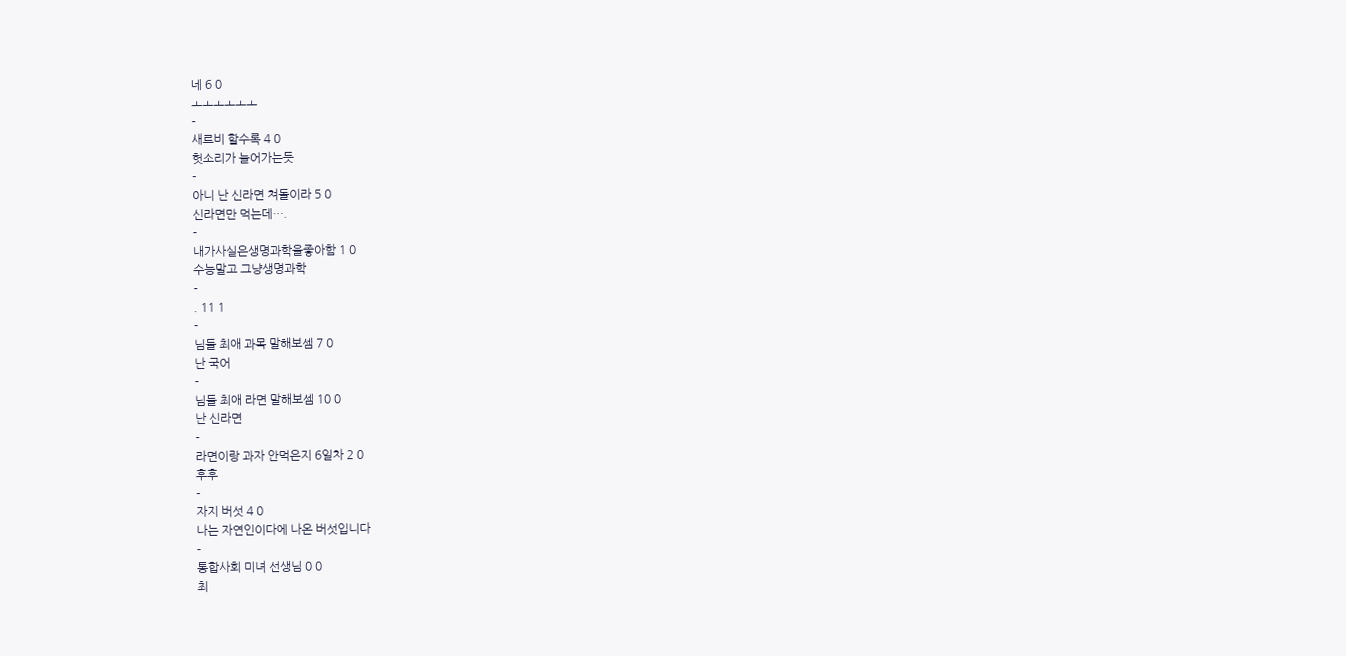네 6 0
ㅗㅗㅗㅗㅗㅗ
-
새르비 할수록 4 0
헛소리가 늘어가는듯
-
아니 난 신라면 쳐돌이라 5 0
신라면만 먹는데….
-
내가사실은생명과학을좋아함 1 0
수능말고 그냥생명과학
-
. 11 1
-
님들 최애 과목 말해보셈 7 0
난 국어
-
님들 최애 라면 말해보셈 10 0
난 신라면
-
라면이랑 과자 안먹은지 6일차 2 0
후후
-
자지 버섯 4 0
나는 자연인이다에 나온 버섯입니다
-
통합사회 미녀 선생님 0 0
최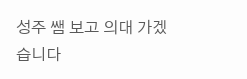성주 쌤 보고 의대 가겠습니다